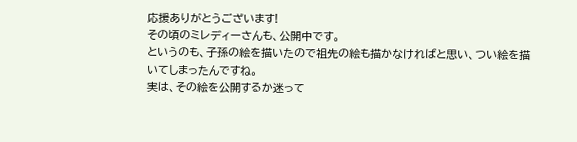応援ありがとうございます!
その頃のミレディーさんも、公開中です。
というのも、子孫の絵を描いたので祖先の絵も描かなければと思い、つい絵を描いてしまったんですね。
実は、その絵を公開するか迷って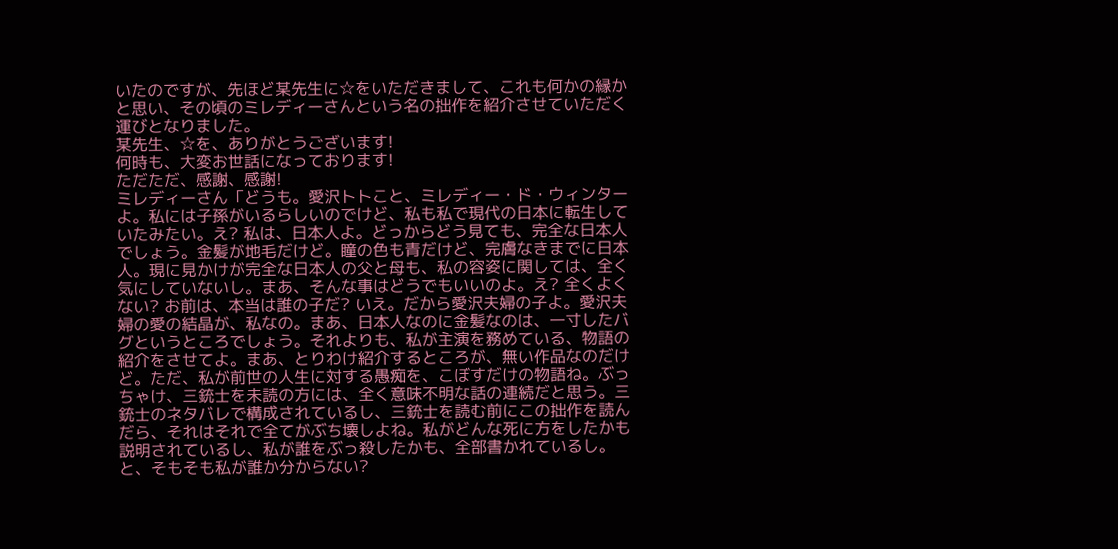いたのですが、先ほど某先生に☆をいただきまして、これも何かの縁かと思い、その頃のミレディーさんという名の拙作を紹介させていただく運びとなりました。
某先生、☆を、ありがとうございます!
何時も、大変お世話になっております!
ただただ、感謝、感謝!
ミレディーさん「どうも。愛沢トトこと、ミレディー・ド・ウィンターよ。私には子孫がいるらしいのでけど、私も私で現代の日本に転生していたみたい。え? 私は、日本人よ。どっからどう見ても、完全な日本人でしょう。金髪が地毛だけど。瞳の色も青だけど、完膚なきまでに日本人。現に見かけが完全な日本人の父と母も、私の容姿に関しては、全く気にしていないし。まあ、そんな事はどうでもいいのよ。え? 全くよくない? お前は、本当は誰の子だ? いえ。だから愛沢夫婦の子よ。愛沢夫婦の愛の結晶が、私なの。まあ、日本人なのに金髪なのは、一寸したバグというところでしょう。それよりも、私が主演を務めている、物語の紹介をさせてよ。まあ、とりわけ紹介するところが、無い作品なのだけど。ただ、私が前世の人生に対する愚痴を、こぼすだけの物語ね。ぶっちゃけ、三銃士を未読の方には、全く意味不明な話の連続だと思う。三銃士のネタバレで構成されているし、三銃士を読む前にこの拙作を読んだら、それはそれで全てがぶち壊しよね。私がどんな死に方をしたかも説明されているし、私が誰をぶっ殺したかも、全部書かれているし。と、そもそも私が誰か分からない?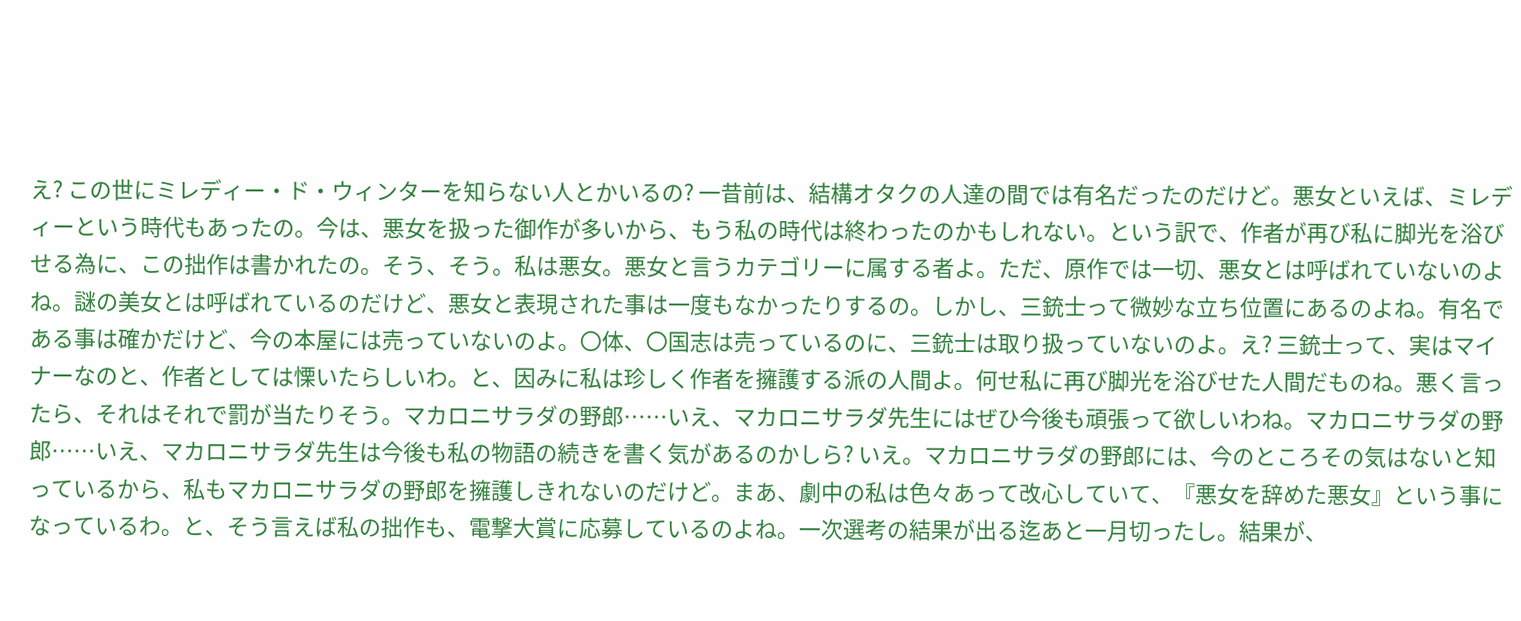え? この世にミレディー・ド・ウィンターを知らない人とかいるの? 一昔前は、結構オタクの人達の間では有名だったのだけど。悪女といえば、ミレディーという時代もあったの。今は、悪女を扱った御作が多いから、もう私の時代は終わったのかもしれない。という訳で、作者が再び私に脚光を浴びせる為に、この拙作は書かれたの。そう、そう。私は悪女。悪女と言うカテゴリーに属する者よ。ただ、原作では一切、悪女とは呼ばれていないのよね。謎の美女とは呼ばれているのだけど、悪女と表現された事は一度もなかったりするの。しかし、三銃士って微妙な立ち位置にあるのよね。有名である事は確かだけど、今の本屋には売っていないのよ。〇体、〇国志は売っているのに、三銃士は取り扱っていないのよ。え? 三銃士って、実はマイナーなのと、作者としては慄いたらしいわ。と、因みに私は珍しく作者を擁護する派の人間よ。何せ私に再び脚光を浴びせた人間だものね。悪く言ったら、それはそれで罰が当たりそう。マカロニサラダの野郎……いえ、マカロニサラダ先生にはぜひ今後も頑張って欲しいわね。マカロニサラダの野郎……いえ、マカロニサラダ先生は今後も私の物語の続きを書く気があるのかしら? いえ。マカロニサラダの野郎には、今のところその気はないと知っているから、私もマカロニサラダの野郎を擁護しきれないのだけど。まあ、劇中の私は色々あって改心していて、『悪女を辞めた悪女』という事になっているわ。と、そう言えば私の拙作も、電撃大賞に応募しているのよね。一次選考の結果が出る迄あと一月切ったし。結果が、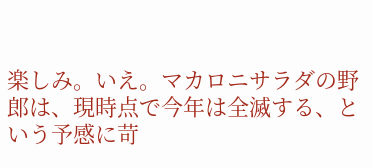楽しみ。いえ。マカロニサラダの野郎は、現時点で今年は全滅する、という予感に苛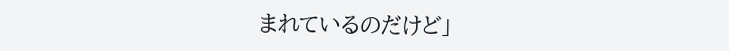まれているのだけど」